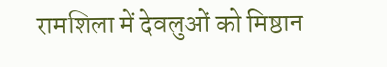रामशिला में देवलुओं को मिष्ठान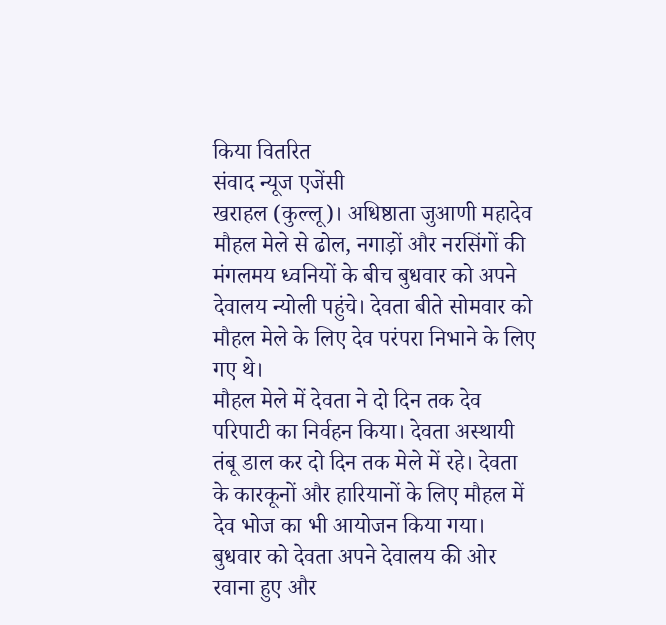किया वितरित
संवाद न्यूज एजेंसी
खराहल (कुल्लू)। अधिष्ठाता जुआणी महादेव मौहल मेले से ढोल, नगाड़ों और नरसिंगों की मंगलमय ध्वनियों के बीच बुधवार को अपने देवालय न्योली पहुंचे। देवता बीते सोमवार को मौहल मेले के लिए देव परंपरा निभाने के लिए गए थे।
मौहल मेले में देवता ने दो दिन तक देव परिपाटी का निर्वहन किया। देवता अस्थायी तंबू डाल कर दो दिन तक मेले में रहे। देवता के कारकूनों और हारियानों के लिए मौहल में देव भोज का भी आयोजन किया गया। बुधवार को देवता अपने देवालय की ओर रवाना हुए और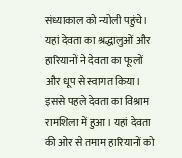संध्याकाल को न्योली पहुंचे। यहां देवता का श्रद्धालुओं और हारियानों ने देवता का फूलों और धूप से स्वागत किया। इससे पहले देवता का विश्राम रामशिला में हुआ। यहां देवता की ओर से तमाम हारियानों को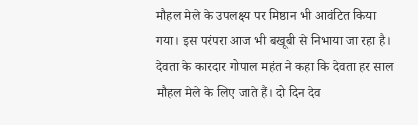मौहल मेले के उपलक्ष्य पर मिष्ठान भी आवंटित किया गया। इस परंपरा आज भी बखूबी से निभाया जा रहा है। देवता के कारदार गोपाल महंत ने कहा कि देवता हर साल मौहल मेले के लिए जाते हैं। दो दिन देव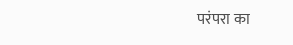परंपरा का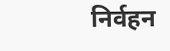निर्वहन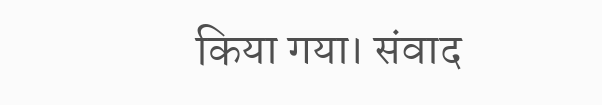किया गया। संवाद